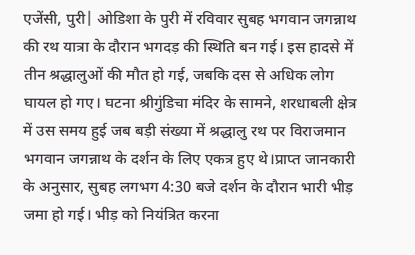एजेंसी, पुरी| ओडिशा के पुरी में रविवार सुबह भगवान जगन्नाथ की रथ यात्रा के दौरान भगदड़ की स्थिति बन गई। इस हादसे में तीन श्रद्धालुओं की मौत हो गई, जबकि दस से अधिक लोग घायल हो गए। घटना श्रीगुंडिचा मंदिर के सामने, शरधाबली क्षेत्र में उस समय हुई जब बड़ी संख्या में श्रद्धालु रथ पर विराजमान भगवान जगन्नाथ के दर्शन के लिए एकत्र हुए थे।प्राप्त जानकारी के अनुसार, सुबह लगभग 4:30 बजे दर्शन के दौरान भारी भीड़ जमा हो गई। भीड़ को नियंत्रित करना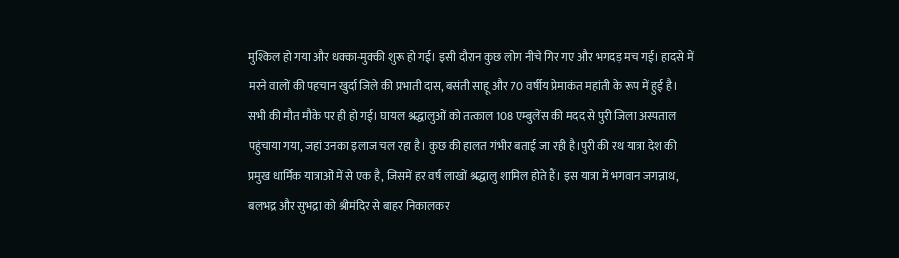मुश्किल हो गया और धक्का-मुक्की शुरू हो गई। इसी दौरान कुछ लोग नीचे गिर गए और भगदड़ मच गई। हादसे में मरने वालों की पहचान खुर्दा जिले की प्रभाती दास, बसंती साहू और 70 वर्षीय प्रेमाकंत महांती के रूप में हुई है। सभी की मौत मौके पर ही हो गई। घायल श्रद्धालुओं को तत्काल 108 एम्बुलेंस की मदद से पुरी जिला अस्पताल पहुंचाया गया, जहां उनका इलाज चल रहा है। कुछ की हालत गंभीर बताई जा रही है।पुरी की रथ यात्रा देश की प्रमुख धार्मिक यात्राओं में से एक है, जिसमें हर वर्ष लाखों श्रद्धालु शामिल होते हैं। इस यात्रा में भगवान जगन्नाथ, बलभद्र और सुभद्रा को श्रीमंदिर से बाहर निकालकर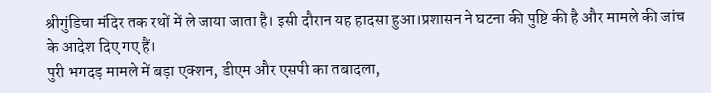श्रीगुंडिचा मंदिर तक रथों में ले जाया जाता है। इसी दौरान यह हादसा हुआ।प्रशासन ने घटना की पुष्टि की है और मामले की जांच के आदेश दिए गए हैं।
पुरी भगदड़ मामले में बड़ा एक्शन, डीएम और एसपी का तबादला,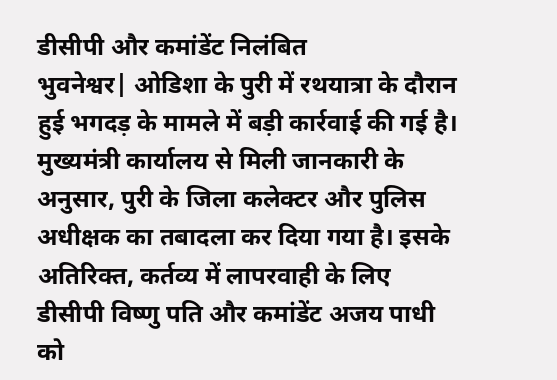डीसीपी और कमांडेंट निलंबित
भुवनेश्वर| ओडिशा के पुरी में रथयात्रा के दौरान हुई भगदड़ के मामले में बड़ी कार्रवाई की गई है। मुख्यमंत्री कार्यालय से मिली जानकारी के अनुसार, पुरी के जिला कलेक्टर और पुलिस अधीक्षक का तबादला कर दिया गया है। इसके अतिरिक्त, कर्तव्य में लापरवाही के लिए डीसीपी विष्णु पति और कमांडेंट अजय पाधी को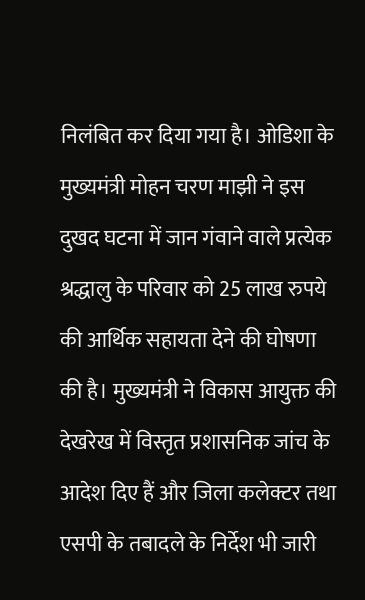निलंबित कर दिया गया है। ओडिशा के मुख्यमंत्री मोहन चरण माझी ने इस दुखद घटना में जान गंवाने वाले प्रत्येक श्रद्धालु के परिवार को 25 लाख रुपये की आर्थिक सहायता देने की घोषणा की है। मुख्यमंत्री ने विकास आयुक्त की देखरेख में विस्तृत प्रशासनिक जांच के आदेश दिए हैं और जिला कलेक्टर तथा एसपी के तबादले के निर्देश भी जारी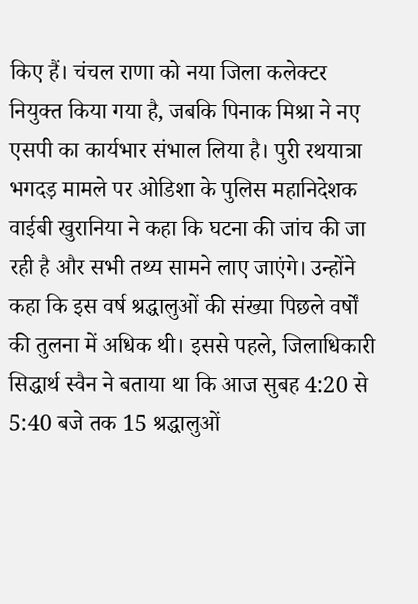किए हैं। चंचल राणा को नया जिला कलेक्टर नियुक्त किया गया है, जबकि पिनाक मिश्रा ने नए एसपी का कार्यभार संभाल लिया है। पुरी रथयात्रा भगदड़ मामले पर ओडिशा के पुलिस महानिदेशक वाईबी खुरानिया ने कहा कि घटना की जांच की जा रही है और सभी तथ्य सामने लाए जाएंगे। उन्होंने कहा कि इस वर्ष श्रद्धालुओं की संख्या पिछले वर्षों की तुलना में अधिक थी। इससे पहले, जिलाधिकारी सिद्धार्थ स्वैन ने बताया था कि आज सुबह 4:20 से 5:40 बजे तक 15 श्रद्धालुओं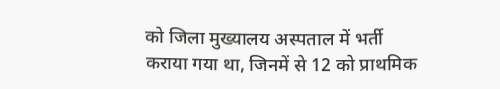को जिला मुख्यालय अस्पताल में भर्ती कराया गया था, जिनमें से 12 को प्राथमिक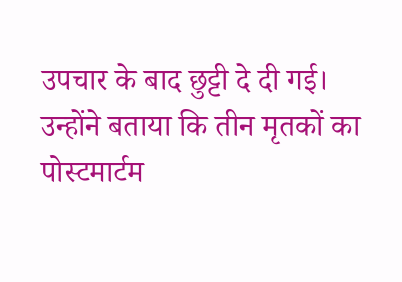उपचार के बाद छुट्टी दे दी गई। उन्होंने बताया कि तीन मृतकों का पोस्टमार्टम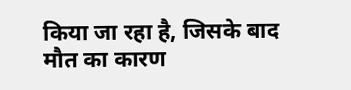किया जा रहा है, जिसके बाद मौत का कारण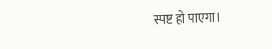स्पष्ट हो पाएगा।